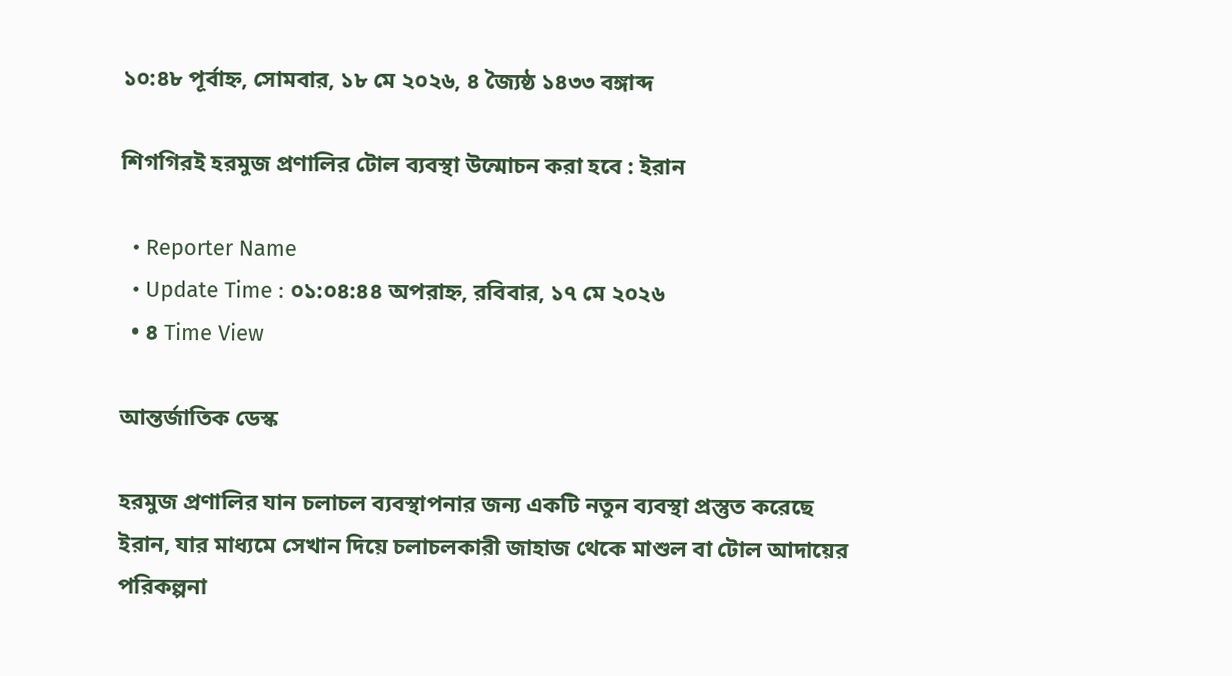১০:৪৮ পূর্বাহ্ন, সোমবার, ১৮ মে ২০২৬, ৪ জ্যৈষ্ঠ ১৪৩৩ বঙ্গাব্দ

শিগগিরই হরমুজ প্রণালির টোল ব্যবস্থা উন্মোচন করা হবে : ইরান

  • Reporter Name
  • Update Time : ০১:০৪:৪৪ অপরাহ্ন, রবিবার, ১৭ মে ২০২৬
  • ৪ Time View

আন্তর্জাতিক ডেস্ক

হরমুজ প্রণালির যান চলাচল ব্যবস্থাপনার জন্য একটি নতুন ব্যবস্থা প্রস্তুত করেছে ইরান, যার মাধ্যমে সেখান দিয়ে চলাচলকারী জাহাজ থেকে মাশুল বা টোল আদায়ের পরিকল্পনা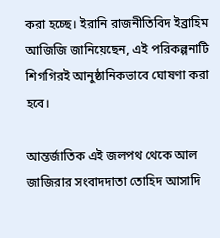করা হচ্ছে। ইরানি রাজনীতিবিদ ইব্রাহিম আজিজি জানিয়েছেন, এই পরিকল্পনাটি শিগগিরই আনুষ্ঠানিকভাবে ঘোষণা করা হবে।

আন্তর্জাতিক এই জলপথ থেকে আল জাজিরার সংবাদদাতা তোহিদ আসাদি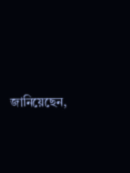জানিয়েছেন,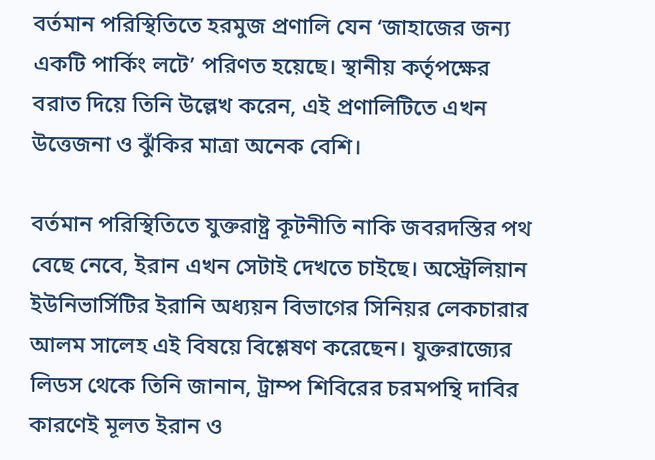বর্তমান পরিস্থিতিতে হরমুজ প্রণালি যেন ‘জাহাজের জন্য একটি পার্কিং লটে’ পরিণত হয়েছে। স্থানীয় কর্তৃপক্ষের বরাত দিয়ে তিনি উল্লেখ করেন, এই প্রণালিটিতে এখন উত্তেজনা ও ঝুঁকির মাত্রা অনেক বেশি।

বর্তমান পরিস্থিতিতে যুক্তরাষ্ট্র কূটনীতি নাকি জবরদস্তির পথ বেছে নেবে, ইরান এখন সেটাই দেখতে চাইছে। অস্ট্রেলিয়ান ইউনিভার্সিটির ইরানি অধ্যয়ন বিভাগের সিনিয়র লেকচারার আলম সালেহ এই বিষয়ে বিশ্লেষণ করেছেন। যুক্তরাজ্যের লিডস থেকে তিনি জানান, ট্রাম্প শিবিরের চরমপন্থি দাবির কারণেই মূলত ইরান ও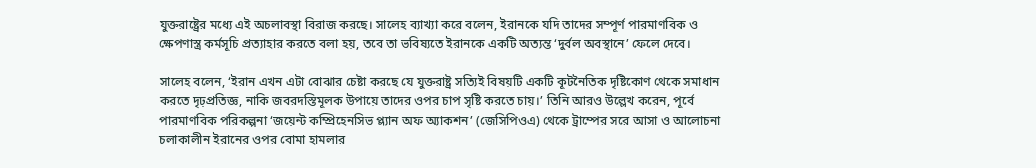যুক্তরাষ্ট্রের মধ্যে এই অচলাবস্থা বিরাজ করছে। সালেহ ব্যাখ্যা করে বলেন, ইরানকে যদি তাদের সম্পূর্ণ পারমাণবিক ও ক্ষেপণাস্ত্র কর্মসূচি প্রত্যাহার করতে বলা হয়, তবে তা ভবিষ্যতে ইরানকে একটি অত্যন্ত ‘দুর্বল অবস্থানে’ ফেলে দেবে।

সালেহ বলেন, ‘ইরান এখন এটা বোঝার চেষ্টা করছে যে যুক্তরাষ্ট্র সত্যিই বিষয়টি একটি কূটনৈতিক দৃষ্টিকোণ থেকে সমাধান করতে দৃঢ়প্রতিজ্ঞ, নাকি জবরদস্তিমূলক উপায়ে তাদের ওপর চাপ সৃষ্টি করতে চায়।’ তিনি আরও উল্লেখ করেন, পূর্বে পারমাণবিক পরিকল্পনা ‘জয়েন্ট কম্প্রিহেনসিভ প্ল্যান অফ অ্যাকশন’ (জেসিপিওএ) থেকে ট্রাম্পের সরে আসা ও আলোচনা চলাকালীন ইরানের ওপর বোমা হামলার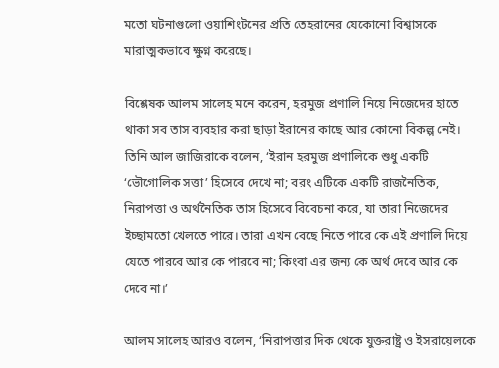মতো ঘটনাগুলো ওয়াশিংটনের প্রতি তেহরানের যেকোনো বিশ্বাসকে মারাত্মকভাবে ক্ষুণ্ন করেছে।

বিশ্লেষক আলম সালেহ মনে করেন, হরমুজ প্রণালি নিয়ে নিজেদের হাতে থাকা সব তাস ব্যবহার করা ছাড়া ইরানের কাছে আর কোনো বিকল্প নেই। তিনি আল জাজিরাকে বলেন, ‘ইরান হরমুজ প্রণালিকে শুধু একটি ‘ভৌগোলিক সত্তা’ হিসেবে দেখে না; বরং এটিকে একটি রাজনৈতিক, নিরাপত্তা ও অর্থনৈতিক তাস হিসেবে বিবেচনা করে, যা তারা নিজেদের ইচ্ছামতো খেলতে পারে। তারা এখন বেছে নিতে পারে কে এই প্রণালি দিয়ে যেতে পারবে আর কে পারবে না; কিংবা এর জন্য কে অর্থ দেবে আর কে দেবে না।’

আলম সালেহ আরও বলেন, ‘নিরাপত্তার দিক থেকে যুক্তরাষ্ট্র ও ইসরায়েলকে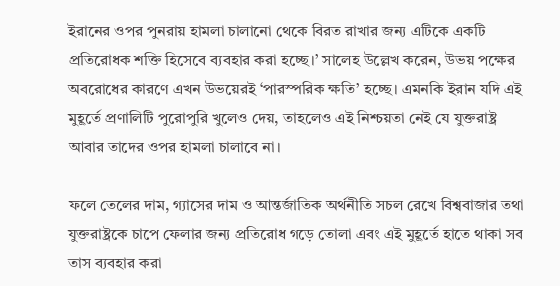ইরানের ওপর পুনরায় হামলা চালানো থেকে বিরত রাখার জন্য এটিকে একটি প্রতিরোধক শক্তি হিসেবে ব্যবহার করা হচ্ছে।’ সালেহ উল্লেখ করেন, উভয় পক্ষের অবরোধের কারণে এখন উভয়েরই ‘পারস্পরিক ক্ষতি’ হচ্ছে। এমনকি ইরান যদি এই মুহূর্তে প্রণালিটি পুরোপুরি খুলেও দেয়, তাহলেও এই নিশ্চয়তা নেই যে যুক্তরাষ্ট্র আবার তাদের ওপর হামলা চালাবে না।

ফলে তেলের দাম, গ্যাসের দাম ও আন্তর্জাতিক অর্থনীতি সচল রেখে বিশ্ববাজার তথা যুক্তরাষ্ট্রকে চাপে ফেলার জন্য প্রতিরোধ গড়ে তোলা এবং এই মুহূর্তে হাতে থাকা সব তাস ব্যবহার করা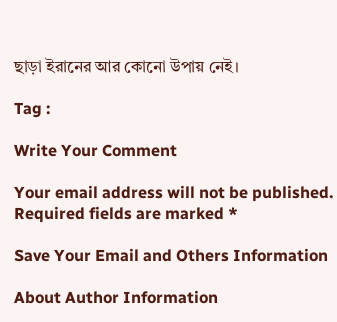ছাড়া ইরানের আর কোনো উপায় নেই।

Tag :

Write Your Comment

Your email address will not be published. Required fields are marked *

Save Your Email and Others Information

About Author Information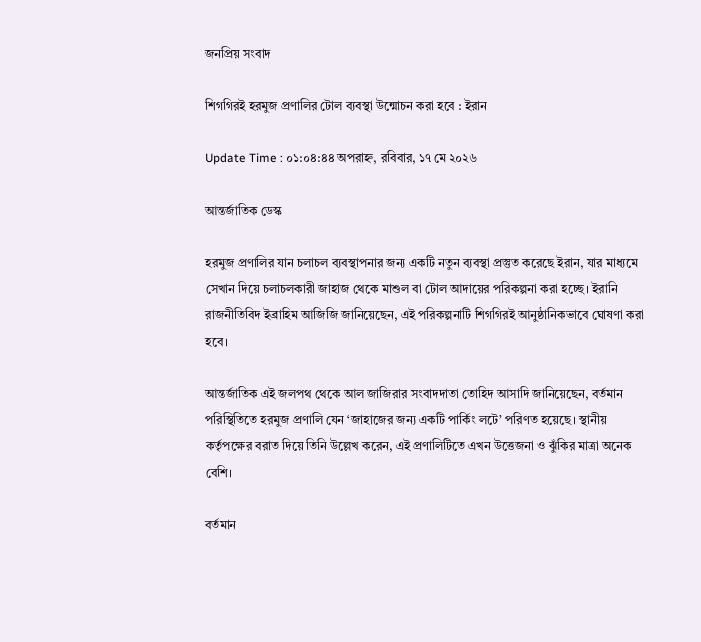জনপ্রিয় সংবাদ

শিগগিরই হরমুজ প্রণালির টোল ব্যবস্থা উন্মোচন করা হবে : ইরান

Update Time : ০১:০৪:৪৪ অপরাহ্ন, রবিবার, ১৭ মে ২০২৬

আন্তর্জাতিক ডেস্ক

হরমুজ প্রণালির যান চলাচল ব্যবস্থাপনার জন্য একটি নতুন ব্যবস্থা প্রস্তুত করেছে ইরান, যার মাধ্যমে সেখান দিয়ে চলাচলকারী জাহাজ থেকে মাশুল বা টোল আদায়ের পরিকল্পনা করা হচ্ছে। ইরানি রাজনীতিবিদ ইব্রাহিম আজিজি জানিয়েছেন, এই পরিকল্পনাটি শিগগিরই আনুষ্ঠানিকভাবে ঘোষণা করা হবে।

আন্তর্জাতিক এই জলপথ থেকে আল জাজিরার সংবাদদাতা তোহিদ আসাদি জানিয়েছেন, বর্তমান পরিস্থিতিতে হরমুজ প্রণালি যেন ‘জাহাজের জন্য একটি পার্কিং লটে’ পরিণত হয়েছে। স্থানীয় কর্তৃপক্ষের বরাত দিয়ে তিনি উল্লেখ করেন, এই প্রণালিটিতে এখন উত্তেজনা ও ঝুঁকির মাত্রা অনেক বেশি।

বর্তমান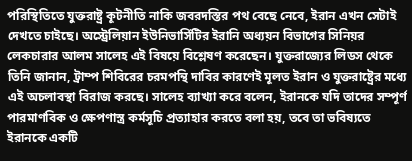পরিস্থিতিতে যুক্তরাষ্ট্র কূটনীতি নাকি জবরদস্তির পথ বেছে নেবে, ইরান এখন সেটাই দেখতে চাইছে। অস্ট্রেলিয়ান ইউনিভার্সিটির ইরানি অধ্যয়ন বিভাগের সিনিয়র লেকচারার আলম সালেহ এই বিষয়ে বিশ্লেষণ করেছেন। যুক্তরাজ্যের লিডস থেকে তিনি জানান, ট্রাম্প শিবিরের চরমপন্থি দাবির কারণেই মূলত ইরান ও যুক্তরাষ্ট্রের মধ্যে এই অচলাবস্থা বিরাজ করছে। সালেহ ব্যাখ্যা করে বলেন, ইরানকে যদি তাদের সম্পূর্ণ পারমাণবিক ও ক্ষেপণাস্ত্র কর্মসূচি প্রত্যাহার করতে বলা হয়, তবে তা ভবিষ্যতে ইরানকে একটি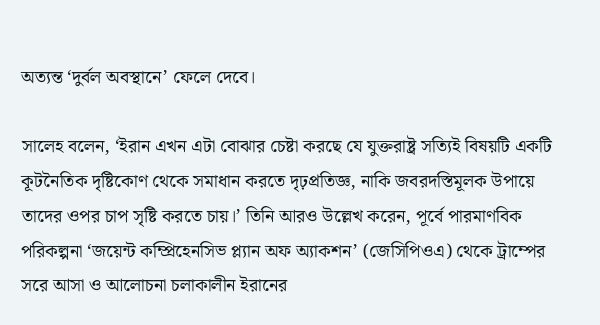অত্যন্ত ‘দুর্বল অবস্থানে’ ফেলে দেবে।

সালেহ বলেন, ‘ইরান এখন এটা বোঝার চেষ্টা করছে যে যুক্তরাষ্ট্র সত্যিই বিষয়টি একটি কূটনৈতিক দৃষ্টিকোণ থেকে সমাধান করতে দৃঢ়প্রতিজ্ঞ, নাকি জবরদস্তিমূলক উপায়ে তাদের ওপর চাপ সৃষ্টি করতে চায়।’ তিনি আরও উল্লেখ করেন, পূর্বে পারমাণবিক পরিকল্পনা ‘জয়েন্ট কম্প্রিহেনসিভ প্ল্যান অফ অ্যাকশন’ (জেসিপিওএ) থেকে ট্রাম্পের সরে আসা ও আলোচনা চলাকালীন ইরানের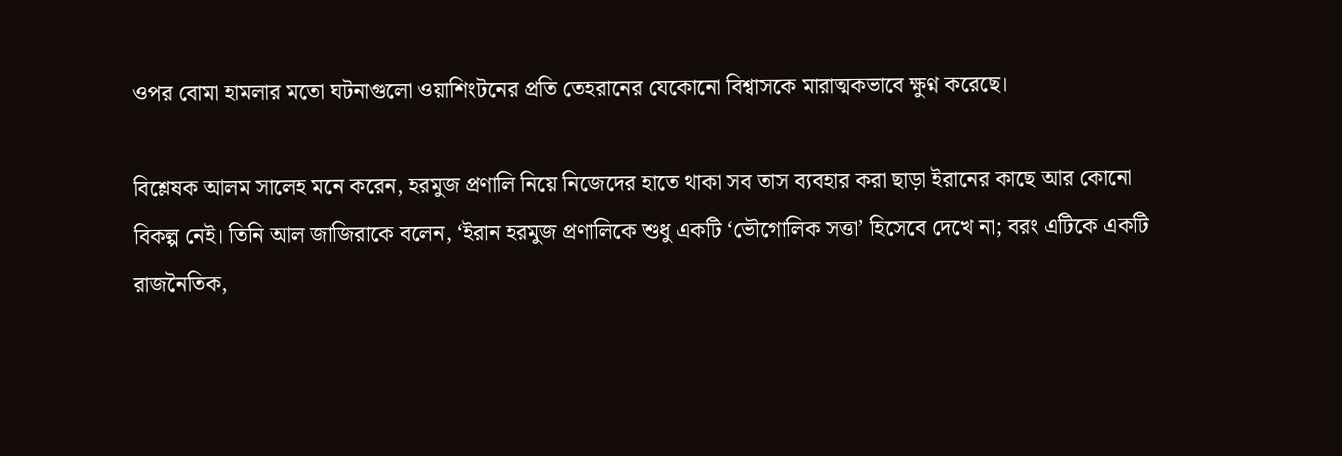ওপর বোমা হামলার মতো ঘটনাগুলো ওয়াশিংটনের প্রতি তেহরানের যেকোনো বিশ্বাসকে মারাত্মকভাবে ক্ষুণ্ন করেছে।

বিশ্লেষক আলম সালেহ মনে করেন, হরমুজ প্রণালি নিয়ে নিজেদের হাতে থাকা সব তাস ব্যবহার করা ছাড়া ইরানের কাছে আর কোনো বিকল্প নেই। তিনি আল জাজিরাকে বলেন, ‘ইরান হরমুজ প্রণালিকে শুধু একটি ‘ভৌগোলিক সত্তা’ হিসেবে দেখে না; বরং এটিকে একটি রাজনৈতিক,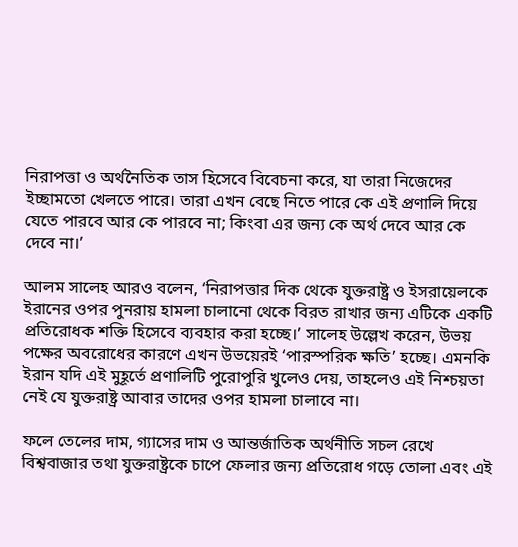নিরাপত্তা ও অর্থনৈতিক তাস হিসেবে বিবেচনা করে, যা তারা নিজেদের ইচ্ছামতো খেলতে পারে। তারা এখন বেছে নিতে পারে কে এই প্রণালি দিয়ে যেতে পারবে আর কে পারবে না; কিংবা এর জন্য কে অর্থ দেবে আর কে দেবে না।’

আলম সালেহ আরও বলেন, ‘নিরাপত্তার দিক থেকে যুক্তরাষ্ট্র ও ইসরায়েলকে ইরানের ওপর পুনরায় হামলা চালানো থেকে বিরত রাখার জন্য এটিকে একটি প্রতিরোধক শক্তি হিসেবে ব্যবহার করা হচ্ছে।’ সালেহ উল্লেখ করেন, উভয় পক্ষের অবরোধের কারণে এখন উভয়েরই ‘পারস্পরিক ক্ষতি’ হচ্ছে। এমনকি ইরান যদি এই মুহূর্তে প্রণালিটি পুরোপুরি খুলেও দেয়, তাহলেও এই নিশ্চয়তা নেই যে যুক্তরাষ্ট্র আবার তাদের ওপর হামলা চালাবে না।

ফলে তেলের দাম, গ্যাসের দাম ও আন্তর্জাতিক অর্থনীতি সচল রেখে বিশ্ববাজার তথা যুক্তরাষ্ট্রকে চাপে ফেলার জন্য প্রতিরোধ গড়ে তোলা এবং এই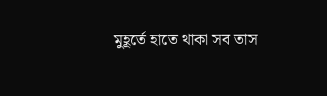মুহূর্তে হাতে থাকা সব তাস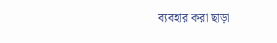ব্যবহার করা ছাড়া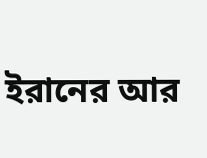ইরানের আর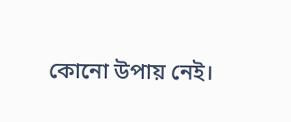কোনো উপায় নেই।